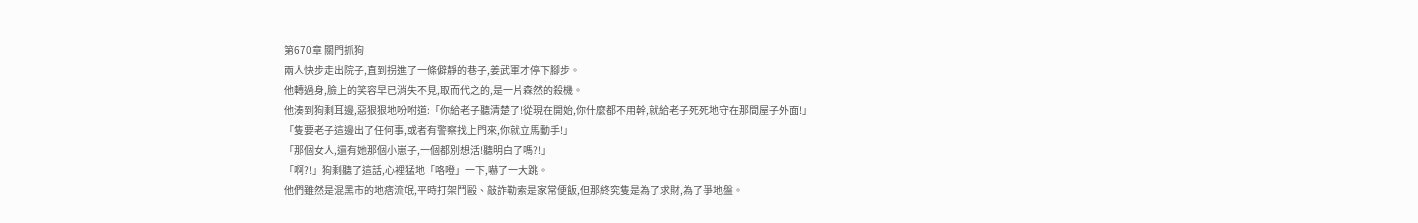第670章 關門抓狗
兩人快步走出院子,直到拐進了一條僻靜的巷子,姜武軍才停下腳步。
他轉過身,臉上的笑容早已消失不見,取而代之的,是一片森然的殺機。
他湊到狗剩耳邊,惡狠狠地吩咐道:「你給老子聽清楚了!從現在開始,你什麼都不用幹,就給老子死死地守在那間屋子外面!」
「隻要老子這邊出了任何事,或者有警察找上門來,你就立馬動手!」
「那個女人,還有她那個小崽子,一個都別想活!聽明白了嗎?!」
「啊?!」狗剩聽了這話,心裡猛地「咯噔」一下,嚇了一大跳。
他們雖然是混黑市的地痞流氓,平時打架鬥毆、敲詐勒索是家常便飯,但那終究隻是為了求財,為了爭地盤。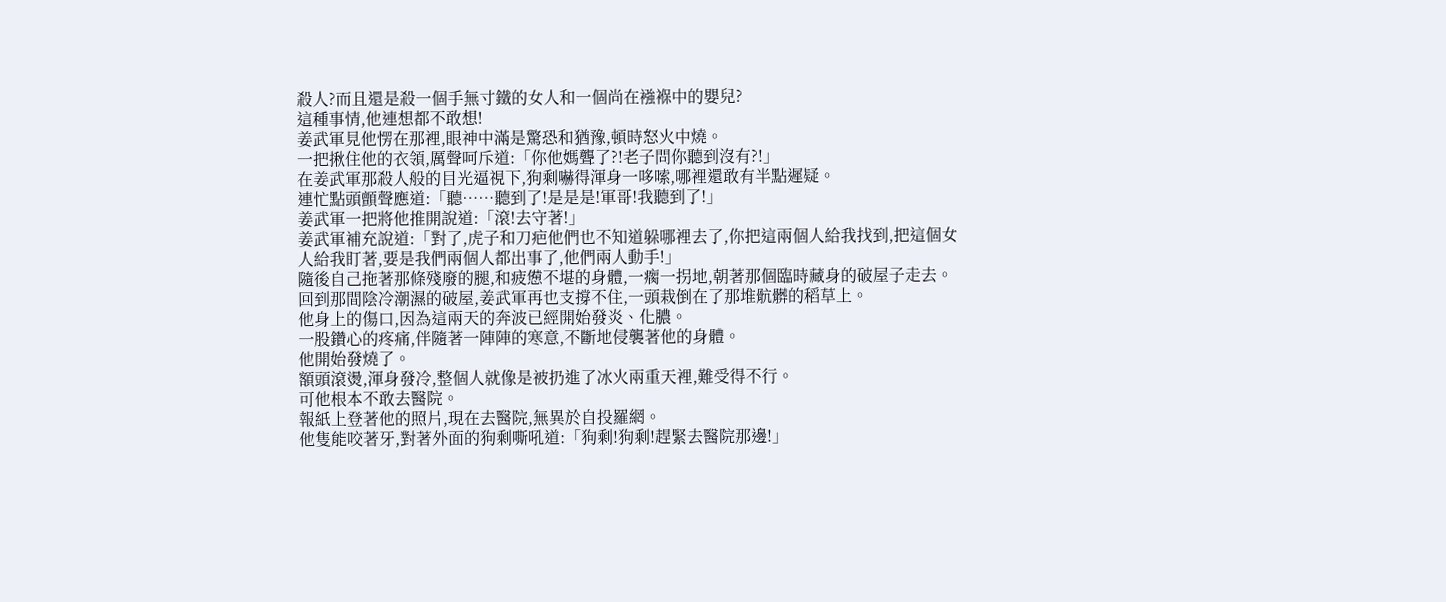殺人?而且還是殺一個手無寸鐵的女人和一個尚在襁褓中的嬰兒?
這種事情,他連想都不敢想!
姜武軍見他愣在那裡,眼神中滿是驚恐和猶豫,頓時怒火中燒。
一把揪住他的衣領,厲聲呵斥道:「你他媽聾了?!老子問你聽到沒有?!」
在姜武軍那殺人般的目光逼視下,狗剩嚇得渾身一哆嗦,哪裡還敢有半點遲疑。
連忙點頭顫聲應道:「聽……聽到了!是是是!軍哥!我聽到了!」
姜武軍一把將他推開說道:「滾!去守著!」
姜武軍補充說道:「對了,虎子和刀疤他們也不知道躲哪裡去了,你把這兩個人給我找到,把這個女人給我盯著,要是我們兩個人都出事了,他們兩人動手!」
隨後自己拖著那條殘廢的腿,和疲憊不堪的身體,一瘸一拐地,朝著那個臨時藏身的破屋子走去。
回到那間陰冷潮濕的破屋,姜武軍再也支撐不住,一頭栽倒在了那堆骯髒的稻草上。
他身上的傷口,因為這兩天的奔波已經開始發炎、化膿。
一股鑽心的疼痛,伴隨著一陣陣的寒意,不斷地侵襲著他的身體。
他開始發燒了。
額頭滾燙,渾身發冷,整個人就像是被扔進了冰火兩重天裡,難受得不行。
可他根本不敢去醫院。
報紙上登著他的照片,現在去醫院,無異於自投羅網。
他隻能咬著牙,對著外面的狗剩嘶吼道:「狗剩!狗剩!趕緊去醫院那邊!」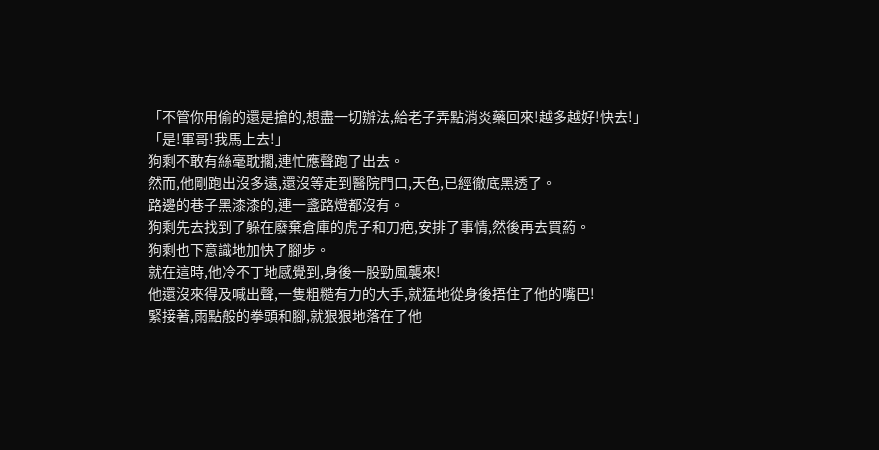「不管你用偷的還是搶的,想盡一切辦法,給老子弄點消炎藥回來!越多越好!快去!」
「是!軍哥!我馬上去!」
狗剩不敢有絲毫耽擱,連忙應聲跑了出去。
然而,他剛跑出沒多遠,還沒等走到醫院門口,天色,已經徹底黑透了。
路邊的巷子黑漆漆的,連一盞路燈都沒有。
狗剩先去找到了躲在廢棄倉庫的虎子和刀疤,安排了事情,然後再去買葯。
狗剩也下意識地加快了腳步。
就在這時,他冷不丁地感覺到,身後一股勁風襲來!
他還沒來得及喊出聲,一隻粗糙有力的大手,就猛地從身後捂住了他的嘴巴!
緊接著,雨點般的拳頭和腳,就狠狠地落在了他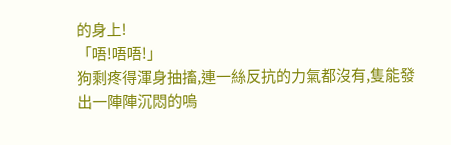的身上!
「唔!唔唔!」
狗剩疼得渾身抽搐,連一絲反抗的力氣都沒有,隻能發出一陣陣沉悶的嗚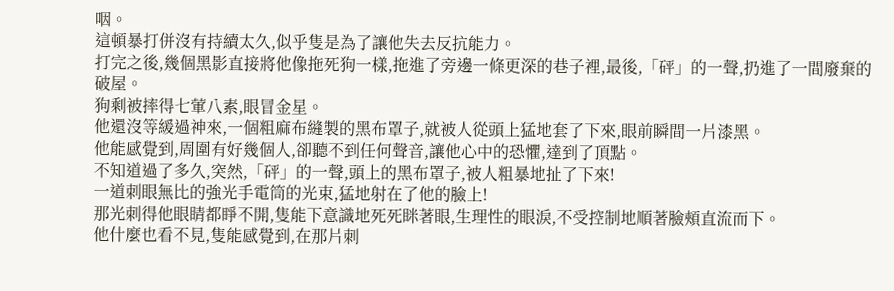咽。
這頓暴打併沒有持續太久,似乎隻是為了讓他失去反抗能力。
打完之後,幾個黑影直接將他像拖死狗一樣,拖進了旁邊一條更深的巷子裡,最後,「砰」的一聲,扔進了一間廢棄的破屋。
狗剩被摔得七葷八素,眼冒金星。
他還沒等緩過神來,一個粗麻布縫製的黑布罩子,就被人從頭上猛地套了下來,眼前瞬間一片漆黑。
他能感覺到,周圍有好幾個人,卻聽不到任何聲音,讓他心中的恐懼,達到了頂點。
不知道過了多久,突然,「砰」的一聲,頭上的黑布罩子,被人粗暴地扯了下來!
一道刺眼無比的強光手電筒的光束,猛地射在了他的臉上!
那光刺得他眼睛都睜不開,隻能下意識地死死眯著眼,生理性的眼淚,不受控制地順著臉頰直流而下。
他什麼也看不見,隻能感覺到,在那片刺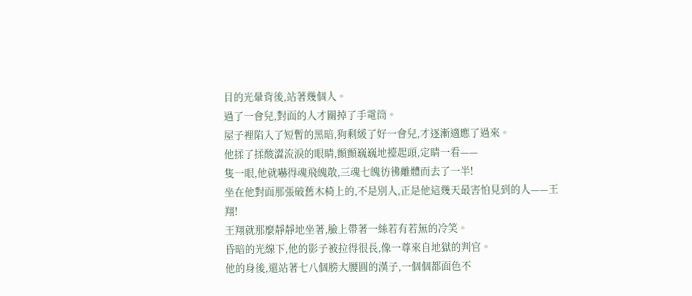目的光暈背後,站著幾個人。
過了一會兒,對面的人才關掉了手電筒。
屋子裡陷入了短暫的黑暗,狗剩緩了好一會兒,才逐漸適應了過來。
他揉了揉酸澀流淚的眼睛,顫顫巍巍地擡起頭,定睛一看——
隻一眼,他就嚇得魂飛魄散,三魂七魄彷彿離體而去了一半!
坐在他對面那張破舊木椅上的,不是別人,正是他這幾天最害怕見到的人——王翔!
王翔就那麼靜靜地坐著,臉上帶著一絲若有若無的冷笑。
昏暗的光線下,他的影子被拉得很長,像一尊來自地獄的判官。
他的身後,還站著七八個膀大腰圓的漢子,一個個都面色不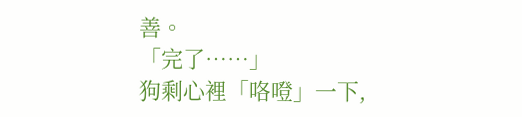善。
「完了……」
狗剩心裡「咯噔」一下,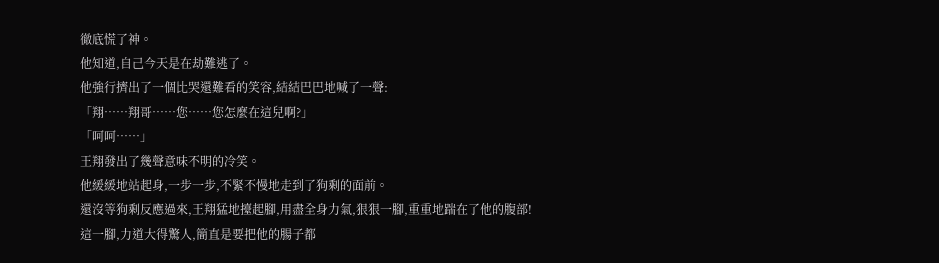徹底慌了神。
他知道,自己今天是在劫難逃了。
他強行擠出了一個比哭還難看的笑容,結結巴巴地喊了一聲:
「翔……翔哥……您……您怎麼在這兒啊?」
「呵呵……」
王翔發出了幾聲意味不明的冷笑。
他緩緩地站起身,一步一步,不緊不慢地走到了狗剩的面前。
還沒等狗剩反應過來,王翔猛地擡起腳,用盡全身力氣,狠狠一腳,重重地踹在了他的腹部!
這一腳,力道大得驚人,簡直是要把他的腸子都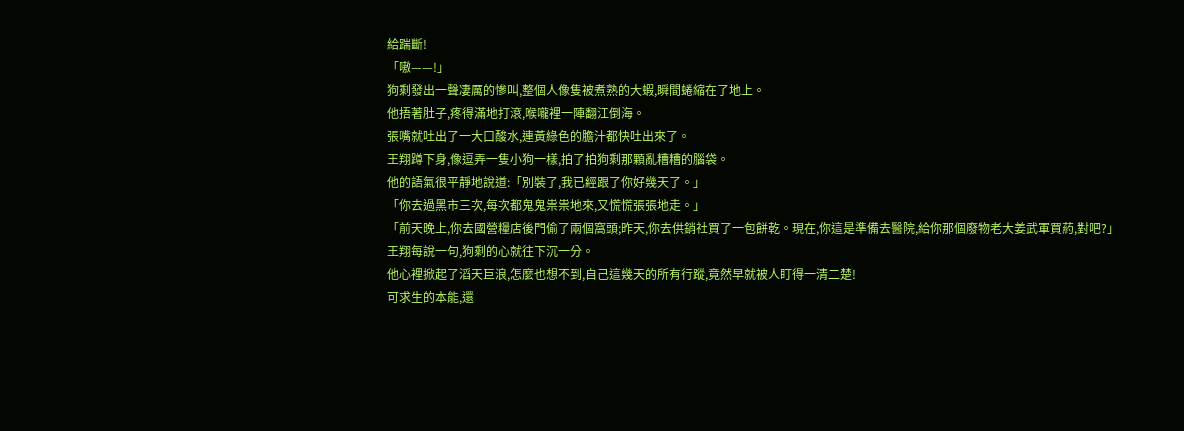給踹斷!
「嗷——!」
狗剩發出一聲凄厲的慘叫,整個人像隻被煮熟的大蝦,瞬間蜷縮在了地上。
他捂著肚子,疼得滿地打滾,喉嚨裡一陣翻江倒海。
張嘴就吐出了一大口酸水,連黃綠色的膽汁都快吐出來了。
王翔蹲下身,像逗弄一隻小狗一樣,拍了拍狗剩那顆亂糟糟的腦袋。
他的語氣很平靜地說道:「別裝了,我已經跟了你好幾天了。」
「你去過黑市三次,每次都鬼鬼祟祟地來,又慌慌張張地走。」
「前天晚上,你去國營糧店後門偷了兩個窩頭;昨天,你去供銷社買了一包餅乾。現在,你這是準備去醫院,給你那個廢物老大姜武軍買葯,對吧?」
王翔每說一句,狗剩的心就往下沉一分。
他心裡掀起了滔天巨浪,怎麼也想不到,自己這幾天的所有行蹤,竟然早就被人盯得一清二楚!
可求生的本能,還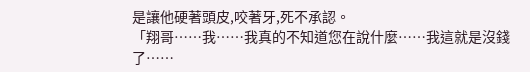是讓他硬著頭皮,咬著牙,死不承認。
「翔哥……我……我真的不知道您在說什麼……我這就是沒錢了……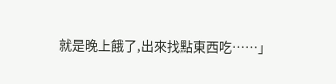就是晚上餓了,出來找點東西吃……」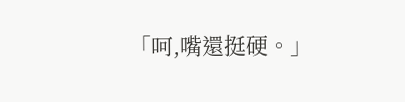「呵,嘴還挺硬。」